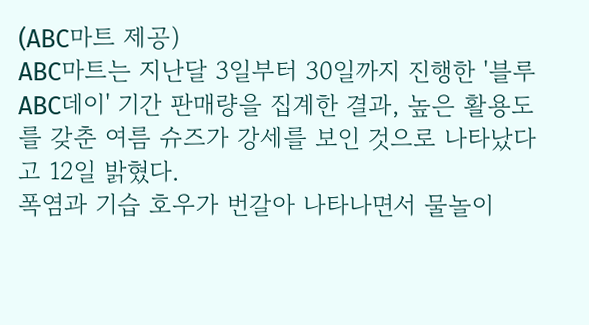(ABC마트 제공)
ABC마트는 지난달 3일부터 30일까지 진행한 '블루 ABC데이' 기간 판매량을 집계한 결과, 높은 활용도를 갖춘 여름 슈즈가 강세를 보인 것으로 나타났다고 12일 밝혔다.
폭염과 기습 호우가 번갈아 나타나면서 물놀이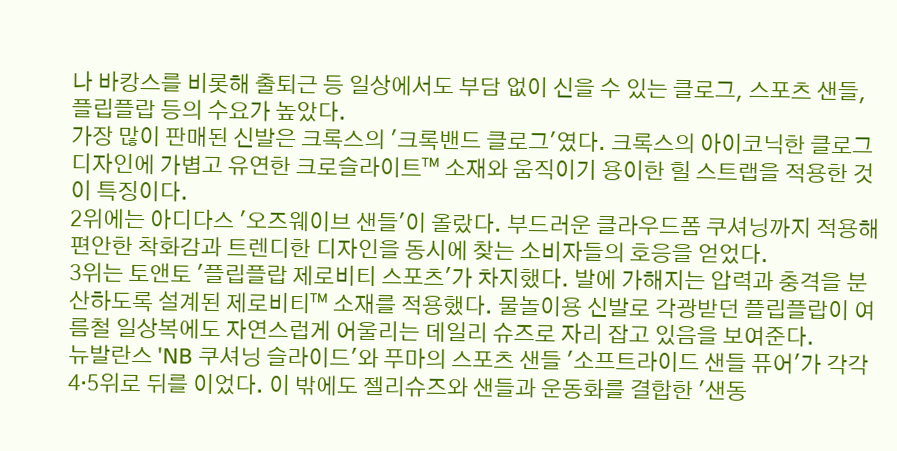나 바캉스를 비롯해 출퇴근 등 일상에서도 부담 없이 신을 수 있는 클로그, 스포츠 샌들, 플립플랍 등의 수요가 높았다.
가장 많이 판매된 신발은 크록스의 '크록밴드 클로그'였다. 크록스의 아이코닉한 클로그 디자인에 가볍고 유연한 크로슬라이트™ 소재와 움직이기 용이한 힐 스트랩을 적용한 것이 특징이다.
2위에는 아디다스 '오즈웨이브 샌들'이 올랐다. 부드러운 클라우드폼 쿠셔닝까지 적용해 편안한 착화감과 트렌디한 디자인을 동시에 찾는 소비자들의 호응을 얻었다.
3위는 토앤토 '플립플랍 제로비티 스포츠'가 차지했다. 발에 가해지는 압력과 충격을 분산하도록 설계된 제로비티™ 소재를 적용했다. 물놀이용 신발로 각광받던 플립플랍이 여름철 일상복에도 자연스럽게 어울리는 데일리 슈즈로 자리 잡고 있음을 보여준다.
뉴발란스 'NB 쿠셔닝 슬라이드'와 푸마의 스포츠 샌들 '소프트라이드 샌들 퓨어'가 각각 4·5위로 뒤를 이었다. 이 밖에도 젤리슈즈와 샌들과 운동화를 결합한 '샌동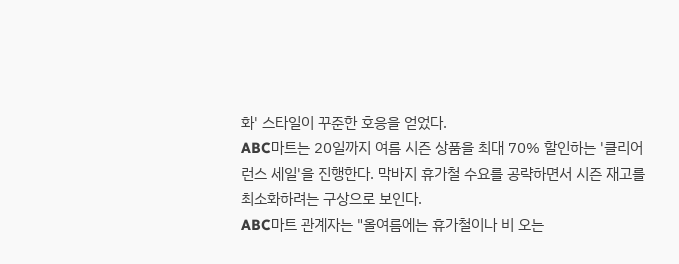화' 스타일이 꾸준한 호응을 얻었다.
ABC마트는 20일까지 여름 시즌 상품을 최대 70% 할인하는 '클리어런스 세일'을 진행한다. 막바지 휴가철 수요를 공략하면서 시즌 재고를 최소화하려는 구상으로 보인다.
ABC마트 관계자는 "올여름에는 휴가철이나 비 오는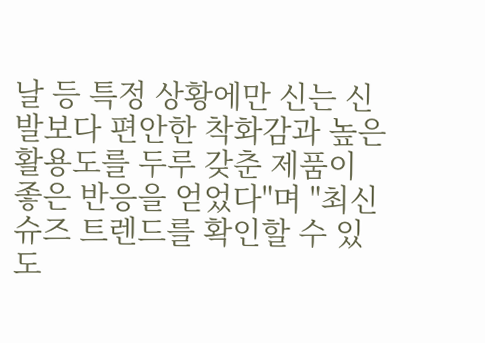날 등 특정 상황에만 신는 신발보다 편안한 착화감과 높은 활용도를 두루 갖춘 제품이 좋은 반응을 얻었다"며 "최신 슈즈 트렌드를 확인할 수 있도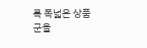록 폭넓은 상품군을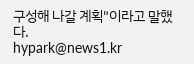구성해 나갈 계획"이라고 말했다.
hypark@news1.kr